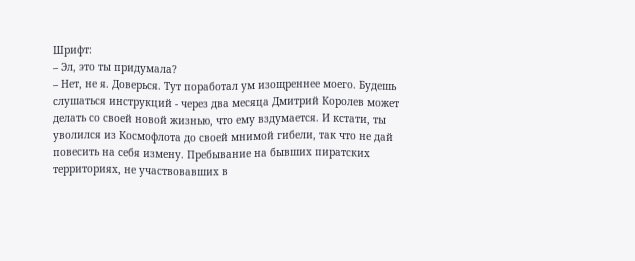Шрифт:
– Эл, это ты придумала?
– Нет, не я. Доверься. Тут поработал ум изощреннее моего. Будешь слушаться инструкций - через два месяца Дмитрий Королев может делать со своей новой жизнью, что ему вздумается. И кстати, ты уволился из Космофлота до своей мнимой гибели, так что не дай повесить на себя измену. Пребывание на бывших пиратских территориях, не участвовавших в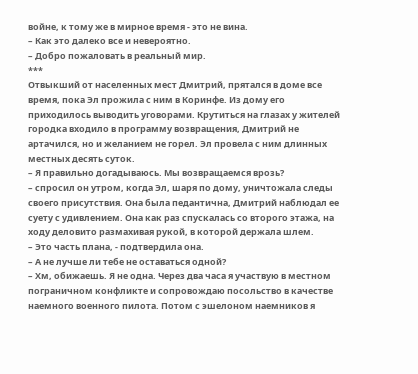войне, к тому же в мирное время - это не вина.
– Как это далеко все и невероятно.
– Добро пожаловать в реальный мир.
***
Отвыкший от населенных мест Дмитрий, прятался в доме все время, пока Эл прожила с ним в Коринфе. Из дому его приходилось выводить уговорами. Крутиться на глазах у жителей городка входило в программу возвращения, Дмитрий не артачился, но и желанием не горел. Эл провела с ним длинных местных десять суток.
– Я правильно догадываюсь. Мы возвращаемся врозь?
– спросил он утром, когда Эл, шаря по дому, уничтожала следы своего присутствия. Она была педантична, Дмитрий наблюдал ее суету с удивлением. Она как раз спускалась со второго этажа, на ходу деловито размахивая рукой, в которой держала шлем.
– Это часть плана, - подтвердила она.
– А не лучше ли тебе не оставаться одной?
– Хм, обижаешь. Я не одна. Через два часа я участвую в местном пограничном конфликте и сопровождаю посольство в качестве наемного военного пилота. Потом с эшелоном наемников я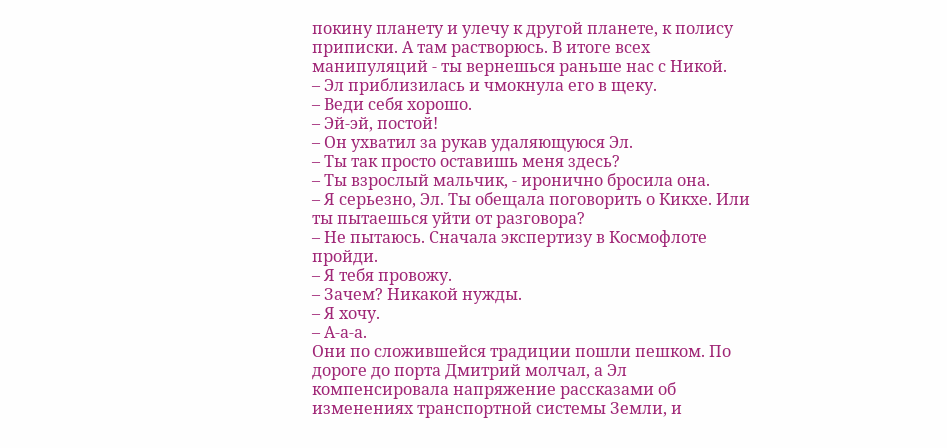покину планету и улечу к другой планете, к полису приписки. А там растворюсь. В итоге всех манипуляций - ты вернешься раньше нас с Никой.
– Эл приблизилась и чмокнула его в щеку.
– Веди себя хорошо.
– Эй-эй, постой!
– Он ухватил за рукав удаляющуюся Эл.
– Ты так просто оставишь меня здесь?
– Ты взрослый мальчик, - иронично бросила она.
– Я серьезно, Эл. Ты обещала поговорить о Кикхе. Или ты пытаешься уйти от разговора?
– Не пытаюсь. Сначала экспертизу в Космофлоте пройди.
– Я тебя провожу.
– Зачем? Никакой нужды.
– Я хочу.
– А-а-а.
Они по сложившейся традиции пошли пешком. По дороге до порта Дмитрий молчал, а Эл компенсировала напряжение рассказами об изменениях транспортной системы Земли, и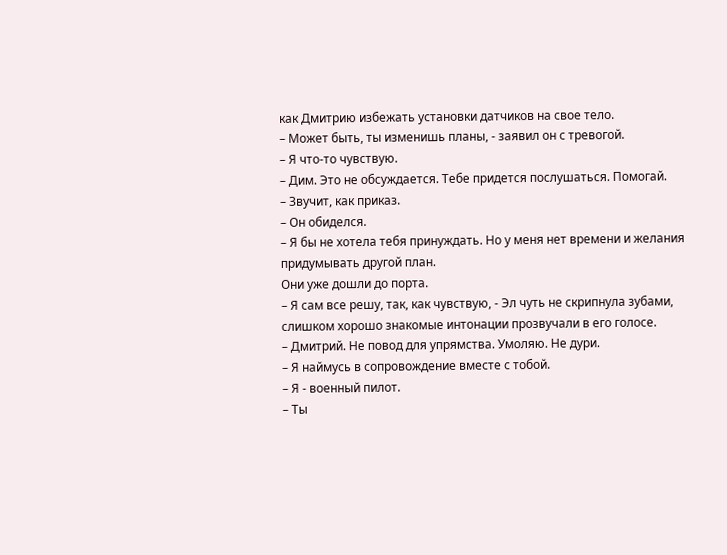как Дмитрию избежать установки датчиков на свое тело.
– Может быть, ты изменишь планы, - заявил он с тревогой.
– Я что-то чувствую.
– Дим. Это не обсуждается. Тебе придется послушаться. Помогай.
– Звучит, как приказ.
– Он обиделся.
– Я бы не хотела тебя принуждать. Но у меня нет времени и желания придумывать другой план.
Они уже дошли до порта.
– Я сам все решу, так, как чувствую, - Эл чуть не скрипнула зубами, слишком хорошо знакомые интонации прозвучали в его голосе.
– Дмитрий. Не повод для упрямства. Умоляю. Не дури.
– Я наймусь в сопровождение вместе с тобой.
– Я - военный пилот.
– Ты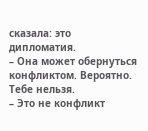сказала: это дипломатия.
– Она может обернуться конфликтом. Вероятно. Тебе нельзя.
– Это не конфликт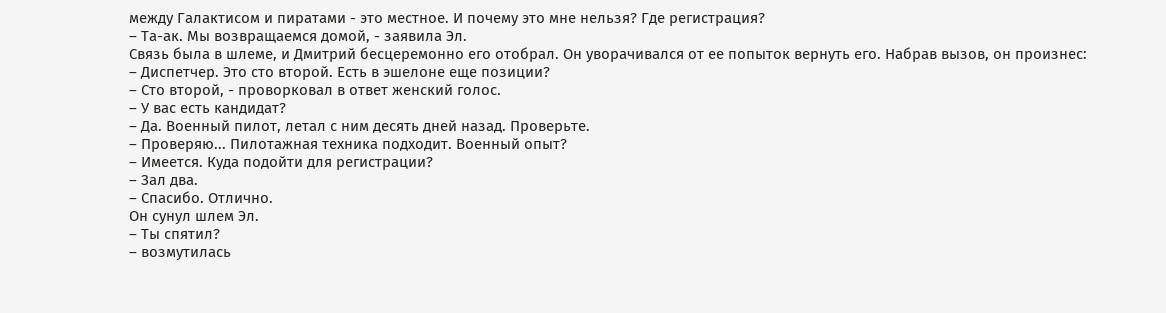между Галактисом и пиратами - это местное. И почему это мне нельзя? Где регистрация?
– Та-ак. Мы возвращаемся домой, - заявила Эл.
Связь была в шлеме, и Дмитрий бесцеремонно его отобрал. Он уворачивался от ее попыток вернуть его. Набрав вызов, он произнес:
– Диспетчер. Это сто второй. Есть в эшелоне еще позиции?
– Сто второй, - проворковал в ответ женский голос.
– У вас есть кандидат?
– Да. Военный пилот, летал с ним десять дней назад. Проверьте.
– Проверяю... Пилотажная техника подходит. Военный опыт?
– Имеется. Куда подойти для регистрации?
– Зал два.
– Спасибо. Отлично.
Он сунул шлем Эл.
– Ты спятил?
– возмутилась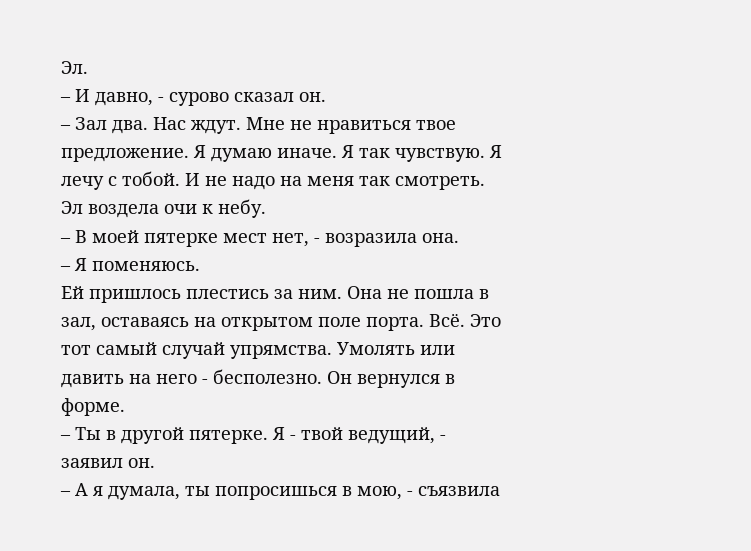Эл.
– И давно, - сурово сказал он.
– Зал два. Нас ждут. Мне не нравиться твое предложение. Я думаю иначе. Я так чувствую. Я лечу с тобой. И не надо на меня так смотреть.
Эл воздела очи к небу.
– В моей пятерке мест нет, - возразила она.
– Я поменяюсь.
Ей пришлось плестись за ним. Она не пошла в зал, оставаясь на открытом поле порта. Всё. Это тот самый случай упрямства. Умолять или давить на него - бесполезно. Он вернулся в форме.
– Ты в другой пятерке. Я - твой ведущий, - заявил он.
– А я думала, ты попросишься в мою, - съязвила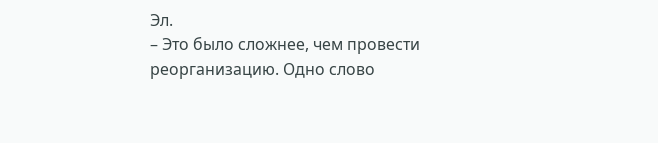Эл.
– Это было сложнее, чем провести реорганизацию. Одно слово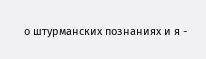о штурманских познаниях и я -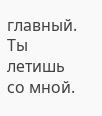главный. Ты летишь со мной.